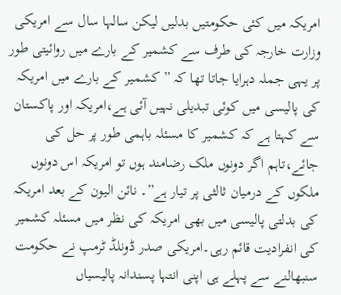امریکہ میں کئی حکومتیں بدلیں لیکن سالہا سال سے امریکی وزارت خارجہ کی طرف سے کشمیر کے بارے میں روائیتی طور پر یہی جملہ دہرایا جاتا تھا کہ ” کشمیر کے بارے میں امریکہ کی پالیسی میں کوئی تبدیلی نہیں آئی ہے،امریکہ اور پاکستان سے کہتا ہے کہ کشمیر کا مسئلہ باہمی طور پر حل کی جائے،تاہم اگر دونوں ملک رضامند ہوں تو امریکہ اس دونوں ملکوں کے درمیان ثالثی پر تیار ہے”۔ نائن الیون کے بعد امریکہ کی بدلتی پالیسی میں بھی امریکہ کی نظر میں مسئلہ کشمیر کی انفرادیت قائم رہی۔امریکی صدر ڈونلڈ ٹرمپ نے حکومت سنبھالنے سے پہلے ہی اپنی انتہا پسندانہ پالیسیاں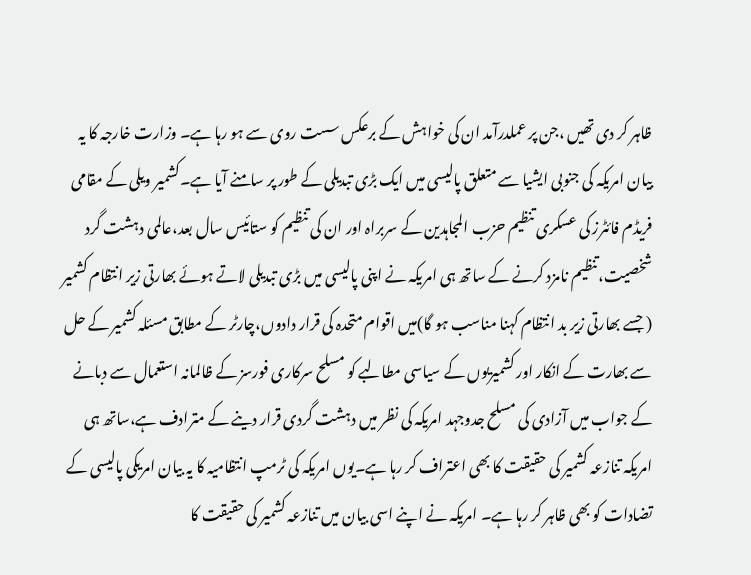ظاہر کر دی تھیں ،جن پر عملدرآمد ان کی خواہش کے برعکس سست روی سے ہو رہا ہے۔ وزارت خارجہ کا یہ بیان امریکہ کی جنوبی ایشیا سے متعلق پالیسی میں ایک بڑی تبدیلی کے طور پر سامنے آیا ہے۔کشمیر ویلی کے مقامی فریڈم فائٹرز کی عسکری تنظیم حزب المجاہدین کے سربراہ اور ان کی تنظیم کو ستائیس سال بعد،عالمی دہشت گرد شخصیت،تنظیم نامزد کرنے کے ساتھ ہی امریکہ نے اپنی پالیسی میں بڑی تبدیلی لاتے ہوئے بھارتی زیر انتظام کشمیر ( جسے بھارتی زیر بد انتظام کہنا مناسب ہو گا)میں اقوام متحدہ کی قرار دادوں،چارٹر کے مطابق مسئلہ کشمیر کے حل سے بھارت کے انکار اور کشمیریوں کے سیاسی مطالبے کو مسلح سرکاری فورسز کے ظالمانہ استعمال سے دبانے کے جواب میں آزادی کی مسلح جدوجہد امریکہ کی نظر میں دہشت گردی قرار دینے کے مترادف ہے،ساتھ ہی امریکہ تنازعہ کشمیر کی حقیقت کا بھی اعتراف کر رہا ہے۔یوں امریکہ کی ٹرمپ انتظامیہ کا یہ بیان امریکی پالیسی کے تضادات کو بھی ظاہر کر رہا ہے۔ امریکہ نے اپنے اسی بیان میں تنازعہ کشمیر کی حقیقت کا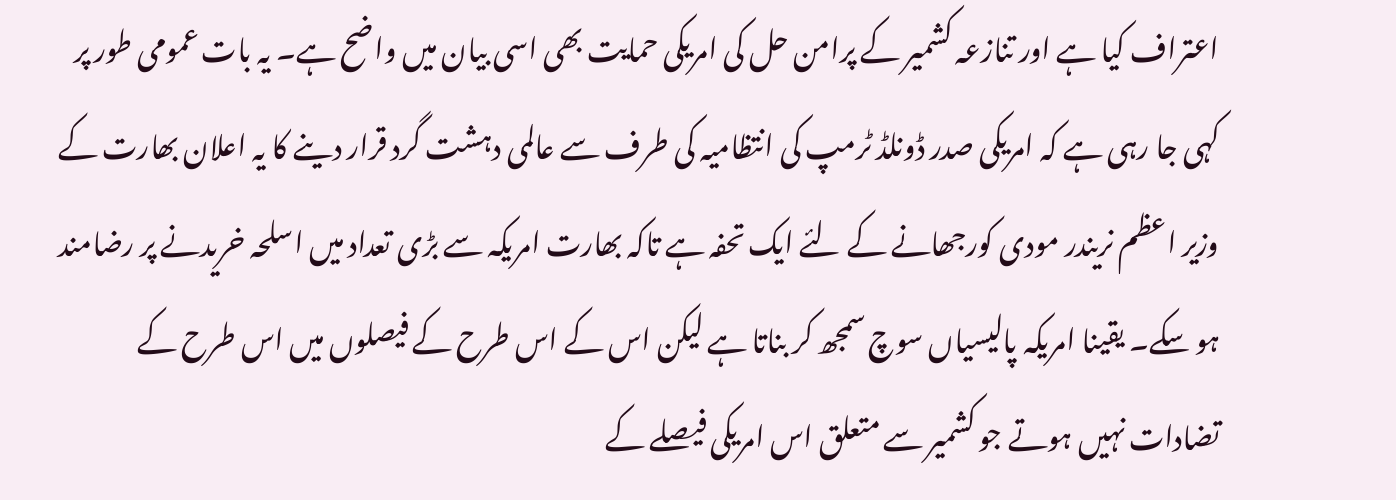اعتراف کیا ہے اور تنازعہ کشمیر کے پرامن حل کی امریکی حمایت بھی اسی بیان میں واضح ہے۔ یہ بات عمومی طور پر کہی جا رہی ہے کہ امریکی صدر ڈونلڈ ٹرمپ کی انتظامیہ کی طرف سے عالمی دہشت گرد قرار دینے کا یہ اعلان بھارت کے وزیر اعظم نریندر مودی کورجھانے کے لئے ایک تحفہ ہے تاکہ بھارت امریکہ سے بڑی تعداد میں اسلحہ خریدنے پر رضامند ہو سکے۔ یقینا امریکہ پالیسیاں سوچ سمجھ کر بناتا ہے لیکن اس کے اس طرح کے فیصلوں میں اس طرح کے تضادات نہیں ہوتے جو کشمیر سے متعلق اس امریکی فیصلے کے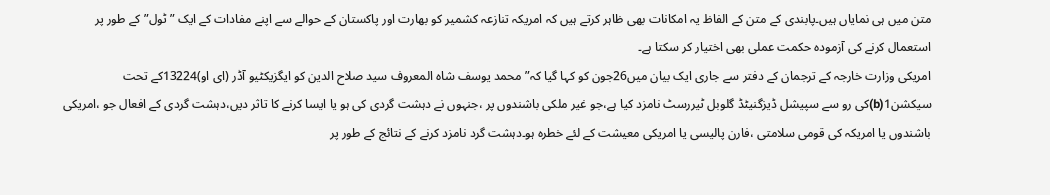متن میں ہی نمایاں ہیں۔پابندی کے متن کے الفاظ یہ امکانات بھی ظاہر کرتے ہیں کہ امریکہ تنازعہ کشمیر کو بھارت اور پاکستان کے حوالے سے اپنے مفادات کے ایک ” ٹول” کے طور پر استعمال کرنے کی آزمودہ حکمت عملی بھی اختیار کر سکتا ہے۔
امریکی وزارت خارجہ کے ترجمان کے دفتر سے جاری ایک بیان میں26جون کو کہا گیا کہ” محمد یوسف شاہ المعروف سید صلاح الدین کو ایگزیکٹیو آڈر (ای او)13224کے تحت سیکشن1(b)کی رو سے سپیشل ڈیزگنیٹڈ گلوبل ٹیررسٹ نامزد کیا ہے،جو غیر ملکی باشندوں پر ،جنہوں نے دہشت گردی کی ہو یا ایسا کرنے کا تاثر دیں،دہشت گردی کے افعال جو ،امریکی باشندوں یا امریکہ کی قومی سلامتی ،فارن پالیسی یا امریکی معیشت کے لئے خطرہ ہو۔دہشت گرد نامزد کرنے کے نتائج کے طور پر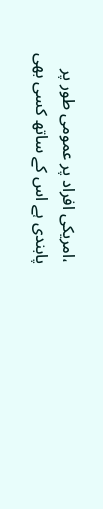،امریکی افراد پر عمومی طور پر پابندی ہے اس کے ساتھ کسی بھی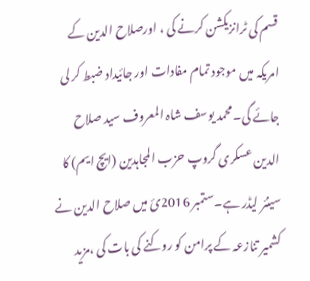قسم کی ٹرانزیکشن کرنے کی ، اورصلاح الدین کے امریکہ میں موجود تمام مفادات اور جائیداد ضبط کر لی جائے گی۔محمد یوسف شاہ المعروف سید صلاح الدین عسکری گروپ حزب المجاہدین (ایچ ایم) کا سینئر لیڈر ہے۔ستمبر 2016ئ میں صلاح الدین نے کشمیر تنازعہ کے پرامن کو روکنے کی بات کی ،مزید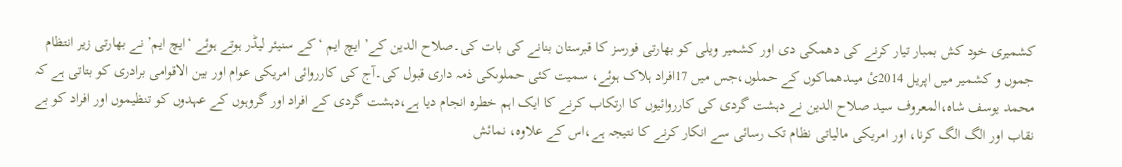کشمیری خود کش بمبار تیار کرنے کی دھمکی دی اور کشمیر ویلی کو بھارتی فورسز کا قبرستان بنانے کی بات کی۔صلاح الدین کے’ ایچ ایم ‘کے سنیئر لیڈر ہوتے ہوئے ‘ایچ ایم’ نے بھارتی زیر انتظام جموں و کشمیر میں اپریل 2014ئ میںدھماکوں کے حملوں،جس میں 17افراد ہلاک ہوئے، سمیت کئی حملوںکی ذمہ داری قبول کی۔آج کی کارروائی امریکی عوام اور بین الاقوامی برادری کو بتاتی ہے کہ محمد یوسف شاہ،المعروف سید صلاح الدین نے دہشت گردی کی کارروائیوں کا ارتکاب کرنے کا ایک اہم خطرہ انجام دیا ہے،دہشت گردی کے افراد اور گروہوں کے عہدوں کو تنظیموں اور افراد کو بے نقاب اور الگ الگ کرنا، اور امریکی مالیاتی نظام تک رسائی سے انکار کرنے کا نتیجہ ہے،اس کے علاوہ، نمائش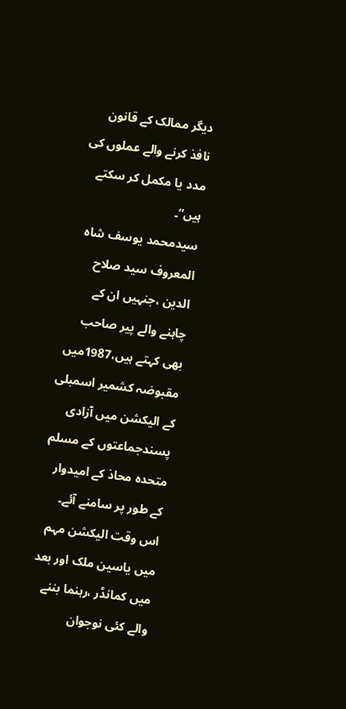دیگر ممالک کے قانون نافذ کرنے والے عملوں کی مدد یا مکمل کر سکتے ہیں”۔
سیدمحمد یوسف شاہ المعروف سید صلاح الدین ،جنہیں ان کے چاہنے والے پیر صاحب بھی کہتے ہیں،1987میں مقبوضہ کشمیر اسمبلی کے الیکشن میں آزادی پسندجماعتوں کے مسلم متحدہ محاذ کے امیدوار کے طور پر سامنے آئے۔ اس وقت الیکشن مہم میں یاسین ملک اور بعد میں کمانڈر ،رہنما بننے والے کئی نوجوان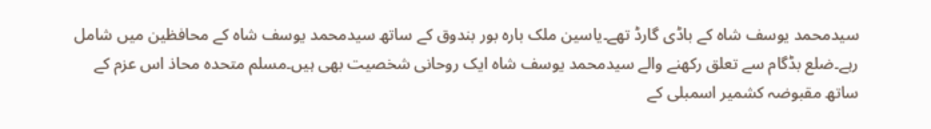سیدمحمد یوسف شاہ کے باڈی گارڈ تھے۔یاسین ملک بارہ بور بندوق کے ساتھ سیدمحمد یوسف شاہ کے محافظین میں شامل رہے۔ضلع بڈگام سے تعلق رکھنے والے سیدمحمد یوسف شاہ ایک روحانی شخصیت بھی ہیں۔مسلم متحدہ محاذ اس عزم کے ساتھ مقبوضہ کشمیر اسمبلی کے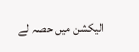الیکشن میں حصہ لے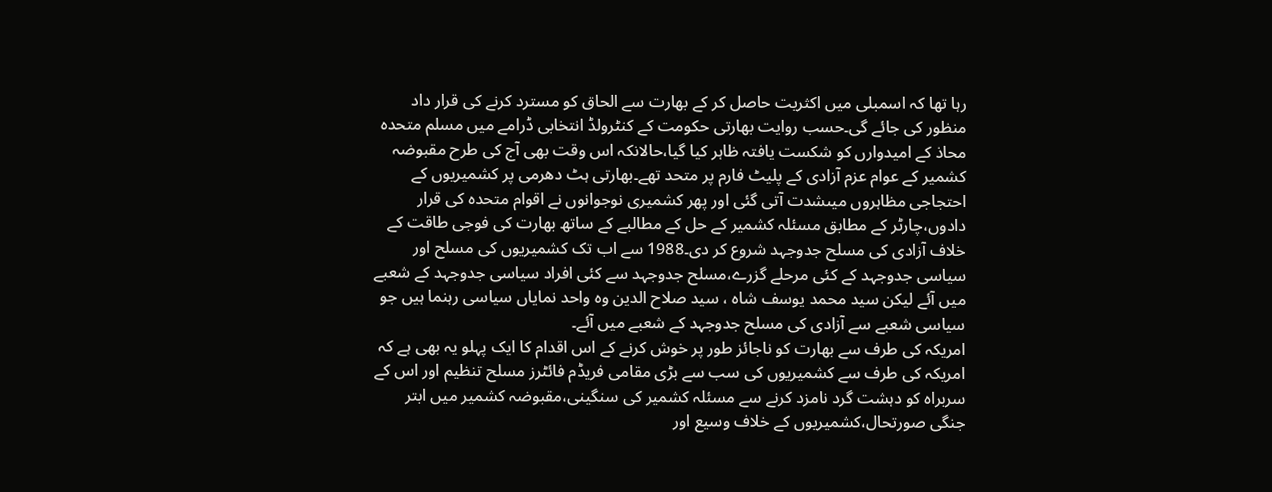رہا تھا کہ اسمبلی میں اکثریت حاصل کر کے بھارت سے الحاق کو مسترد کرنے کی قرار داد منظور کی جائے گی۔حسب روایت بھارتی حکومت کے کنٹرولڈ انتخابی ڈرامے میں مسلم متحدہ محاذ کے امیدوارں کو شکست یافتہ ظاہر کیا گیا،حالانکہ اس وقت بھی آج کی طرح مقبوضہ کشمیر کے عوام عزم آزادی کے پلیٹ فارم پر متحد تھے۔بھارتی ہٹ دھرمی پر کشمیریوں کے احتجاجی مظاہروں میںشدت آتی گئی اور پھر کشمیری نوجوانوں نے اقوام متحدہ کی قرار دادوں،چارٹر کے مطابق مسئلہ کشمیر کے حل کے مطالبے کے ساتھ بھارت کی فوجی طاقت کے خلاف آزادی کی مسلح جدوجہد شروع کر دی۔1988 سے اب تک کشمیریوں کی مسلح اور سیاسی جدوجہد کے کئی مرحلے گزرے،مسلح جدوجہد سے کئی افراد سیاسی جدوجہد کے شعبے میں آئے لیکن سید محمد یوسف شاہ ، سید صلاح الدین وہ واحد نمایاں سیاسی رہنما ہیں جو سیاسی شعبے سے آزادی کی مسلح جدوجہد کے شعبے میں آئے۔
امریکہ کی طرف سے بھارت کو ناجائز طور پر خوش کرنے کے اس اقدام کا ایک پہلو یہ بھی ہے کہ امریکہ کی طرف سے کشمیریوں کی سب سے بڑی مقامی فریڈم فائٹرز مسلح تنظیم اور اس کے سربراہ کو دہشت گرد نامزد کرنے سے مسئلہ کشمیر کی سنگینی،مقبوضہ کشمیر میں ابتر جنگی صورتحال،کشمیریوں کے خلاف وسیع اور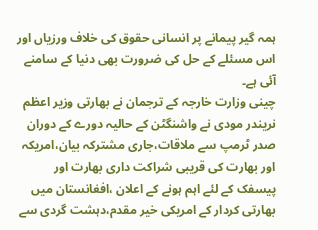ہمہ گیر پیمانے پر انسانی حقوق کی خلاف ورزیاں اور اس مسئلے کے حل کی ضرورت بھی دنیا کے سامنے آئی ہے۔
چینی وزارت خارجہ کے ترجمان نے بھارتی وزیر اعظم نریندر مودی نے واشنگٹن کے حالیہ دورے کے دوران صدر ٹرمپ سے ملاقات،جاری مشترکہ بیان،امریکہ اور بھارت کی قریبی شراکت داری بھارت اور پیسفک کے لئے اہم ہونے کے اعلان ،افغانستان میں بھارتی کردار کے امریکی خیر مقدم،دہشت گردی سے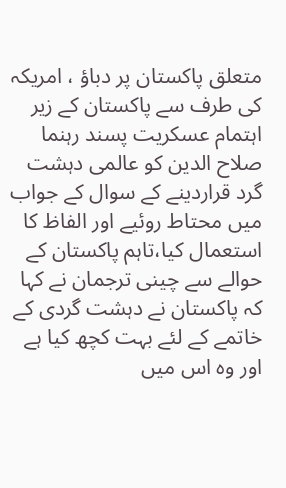متعلق پاکستان پر دباؤ ، امریکہ کی طرف سے پاکستان کے زیر اہتمام عسکریت پسند رہنما صلاح الدین کو عالمی دہشت گرد قراردینے کے سوال کے جواب میں محتاط روئیے اور الفاظ کا استعمال کیا،تاہم پاکستان کے حوالے سے چینی ترجمان نے کہا کہ پاکستان نے دہشت گردی کے خاتمے کے لئے بہت کچھ کیا ہے اور وہ اس میں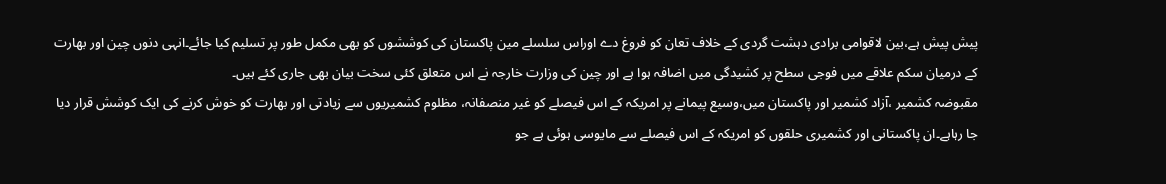پیش پیش ہے،بین لاقوامی برادی دہشت گردی کے خلاف تعان کو فروغ دے اوراس سلسلے مین پاکستان کی کوششوں کو بھی مکمل طور پر تسلیم کیا جائے۔انہی دنوں چین اور بھارت کے درمیان سکم علاقے میں فوجی سطح پر کشیدگی میں اضافہ ہوا ہے اور چین کی وزارت خارجہ نے اس متعلق کئی سخت بیان بھی جاری کئے ہیں۔
مقبوضہ کشمیر ،آزاد کشمیر اور پاکستان میں،وسیع پیمانے پر امریکہ کے اس فیصلے کو غیر منصفانہ، مظلوم کشمیریوں سے زیادتی اور بھارت کو خوش کرنے کی ایک کوشش قرار دیا جا رہاہے۔ان پاکستانی اور کشمیری حلقوں کو امریکہ کے اس فیصلے سے مایوسی ہوئی ہے جو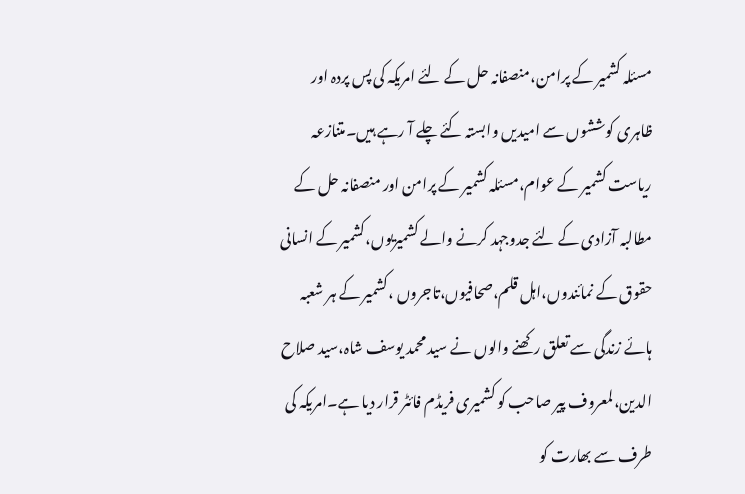مسئلہ کشمیر کے پرامن،منصفانہ حل کے لئے امریکہ کی پس پردہ اور ظاہری کوششوں سے امیدیں وابستہ کئے چلے آ رہے ہیں۔متنازعہ ریاست کشمیر کے عوام،مسئلہ کشمیر کے پرامن اور منصفانہ حل کے مطالبہ آزادی کے لئے جدوجہد کرنے والے کشمیریوں،کشمیر کے انسانی حقوق کے نمائندوں،اہل قلم،صحافیوں،تاجروں ،کشمیر کے ہر شعبہ ہائے زندگی سے تعلق رکھنے والوں نے سید محمد یوسف شاہ،سید صلاح الدین،لمعروف پیر صاحب کو کشمیری فریڈم فائٹر قرار دیا ہے۔امریکہ کی طرف سے بھارت کو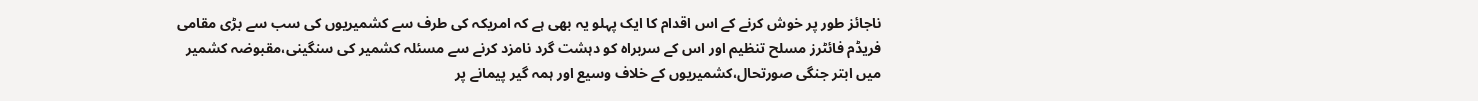ناجائز طور پر خوش کرنے کے اس اقدام کا ایک پہلو یہ بھی ہے کہ امریکہ کی طرف سے کشمیریوں کی سب سے بڑی مقامی فریڈم فائٹرز مسلح تنظیم اور اس کے سربراہ کو دہشت گرد نامزد کرنے سے مسئلہ کشمیر کی سنگینی،مقبوضہ کشمیر میں ابتر جنگی صورتحال،کشمیریوں کے خلاف وسیع اور ہمہ گیر پیمانے پر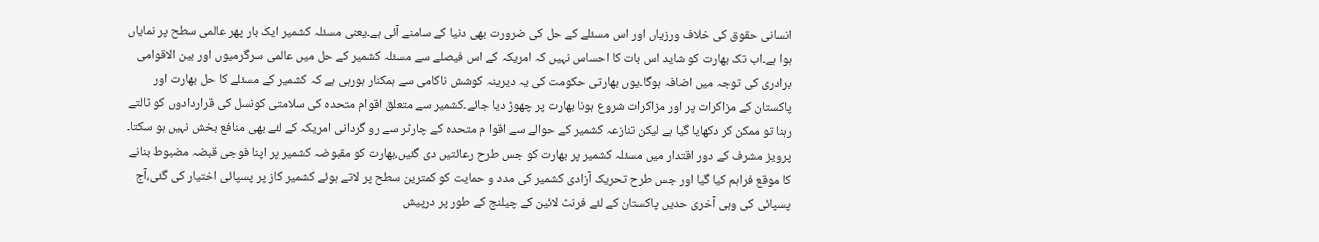انسانی حقوق کی خلاف ورزیاں اور اس مسئلے کے حل کی ضرورت بھی دنیا کے سامنے آئی ہے۔یعنی مسئلہ کشمیر ایک بار پھر عالمی سطح پر نمایاں ہوا ہے۔اب تک بھارت کو شاید اس بات کا احساس نہیں کہ امریکہ کے اس فیصلے سے مسئلہ کشمیر کے حل میں عالمی سرگرمیوں اور بین الاقوامی برادری کی توجہ میں اضافہ ہوگا۔یوں بھارتی حکومت کی یہ دیرینہ کوشش ناکامی سے ہمکنار ہورہی ہے کہ کشمیر کے مسئلے کا حل بھارت اور پاکستان کے مزاکرات پر اور مزاکرات شروع ہونا بھارت پر چھوڑ دیا جائے۔کشمیر سے متعلق اقوام متحدہ کی سلامتی کونسل کی قراردادوں کو ٹالتے رہنا تو ممکن کر دکھایا گیا ہے لیکن تنازعہ کشمیر کے حوالے سے اقوا م متحدہ کے چارٹر سے رو گردانی امریکہ کے لئے بھی منافع بخش نہیں ہو سکتا۔
پرویز مشرف کے دور اقتدار میں مسئلہ کشمیر پر بھارت کو جس طرح رعائتیں دی گئیں،بھارت کو مقبوضہ کشمیر پر اپنا فوجی قبضہ مضبوط بنانے کا موقع فراہم کیا گیا اور جس طرح تحریک آزادی کشمیر کی مدد و حمایت کو کمترین سطح پر لاتے ہوئے کشمیر کاز پر پسپائی اختیار کی گئی،آج پسپائی کی وہی آخری حدیں پاکستان کے لئے فرنٹ لائین کے چیلنج کے طور پر درپیش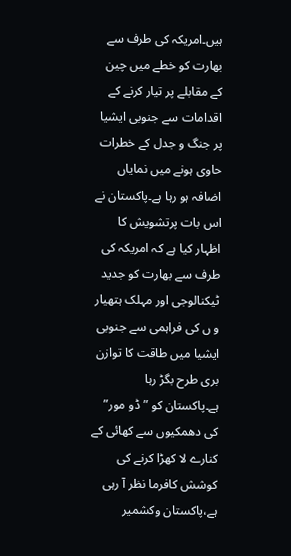ہیں۔امریکہ کی طرف سے بھارت کو خطے میں چین کے مقابلے پر تیار کرنے کے اقدامات سے جنوبی ایشیا پر جنگ و جدل کے خطرات حاوی ہونے میں نمایاں اضافہ ہو رہا ہے۔پاکستان نے اس بات پرتشویش کا اظہار کیا ہے کہ امریکہ کی طرف سے بھارت کو جدید ٹیکنالوجی اور مہلک ہتھیار و ں کی فراہمی سے جنوبی ایشیا میں طاقت کا توازن بری طرح بگڑ رہا ہے۔پاکستان کو ” ڈو مور” کی دھمکیوں سے کھائی کے کنارے لا کھڑا کرنے کی کوشش کافرما نظر آ رہی ہے،پاکستان وکشمیر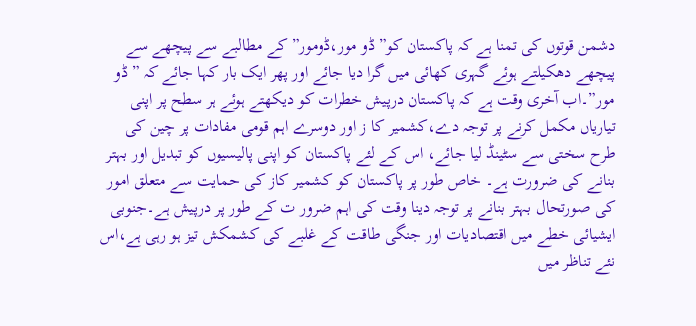دشمن قوتوں کی تمنا ہے کہ پاکستان کو” ڈو مور،ڈومور” کے مطالبے سے پیچھے سے پیچھے دھکیلتے ہوئے گہری کھائی میں گرا دیا جائے اور پھر ایک بار کہا جائے کہ ” ڈو مور”۔اب آخری وقت ہے کہ پاکستان درپیش خطرات کو دیکھتے ہوئے ہر سطح پر اپنی تیاریاں مکمل کرنے پر توجہ دے،کشمیر کا ز اور دوسرے اہم قومی مفادات پر چین کی طرح سختی سے سٹینڈ لیا جائے، اس کے لئے پاکستان کو اپنی پالیسیوں کو تبدیل اور بہتر بنانے کی ضرورت ہے۔ خاص طور پر پاکستان کو کشمیر کاز کی حمایت سے متعلق امور کی صورتحال بہتر بنانے پر توجہ دینا وقت کی اہم ضرور ت کے طور پر درپیش ہے۔جنوبی ایشیائی خطے میں اقتصادیات اور جنگی طاقت کے غلبے کی کشمکش تیز ہو رہی ہے،اس نئے تناظر میں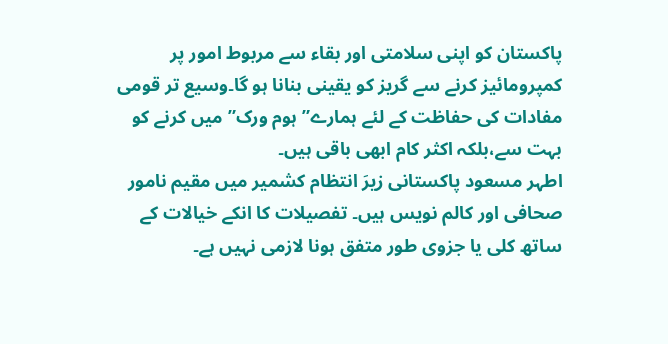پاکستان کو اپنی سلامتی اور بقاء سے مربوط امور پر کمپرومائیز کرنے سے گریز کو یقینی بنانا ہو گا۔وسیع تر قومی مفادات کی حفاظت کے لئے ہمارے” ہوم ورک” میں کرنے کو بہت سے،بلکہ اکثر کام ابھی باقی ہیں۔
اطہر مسعود پاکستانی زیرَ انتظام کشمیر میں مقیم نامور صحافی اور کالم نویس ہیں۔ تفصیلات کا انکے خیالات کے ساتھ کلی یا جزوی طور متفق ہونا لازمی نہیں ہے۔